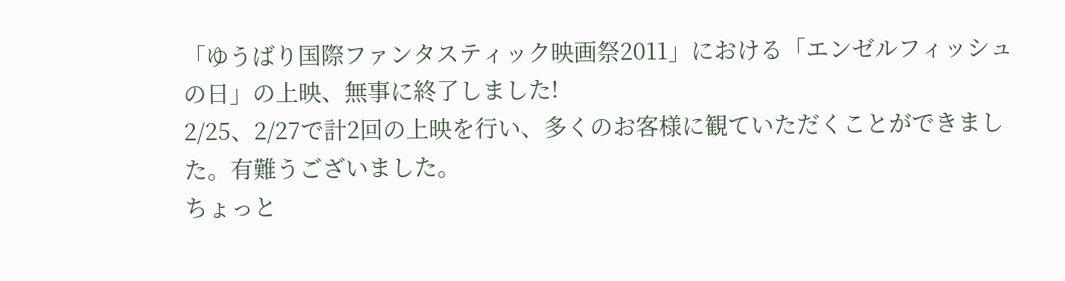「ゆうばり国際ファンタスティック映画祭2011」における「エンゼルフィッシュの日」の上映、無事に終了しました!
2/25、2/27で計2回の上映を行い、多くのお客様に観ていただくことができました。有難うございました。
ちょっと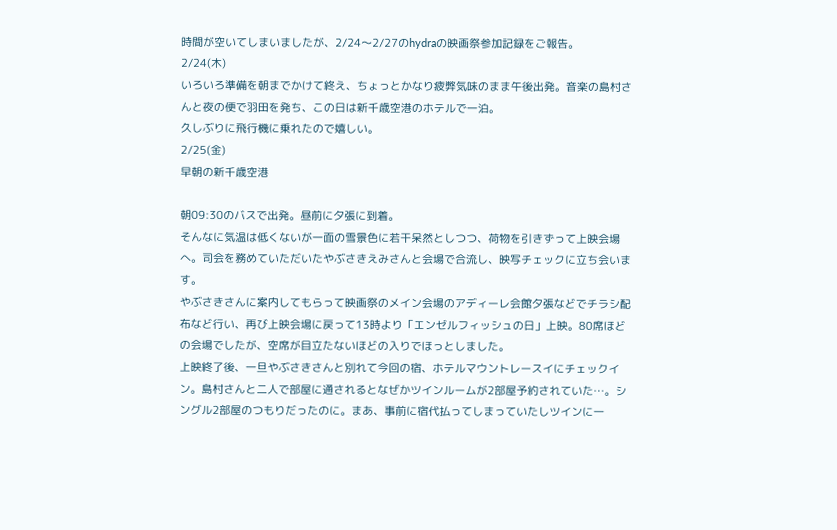時間が空いてしまいましたが、2/24〜2/27のhydraの映画祭参加記録をご報告。
2/24(木)
いろいろ準備を朝までかけて終え、ちょっとかなり疲弊気味のまま午後出発。音楽の島村さんと夜の便で羽田を発ち、この日は新千歳空港のホテルで一泊。
久しぶりに飛行機に乗れたので嬉しい。
2/25(金)
早朝の新千歳空港

朝09:30のバスで出発。昼前に夕張に到着。
そんなに気温は低くないが一面の雪景色に若干呆然としつつ、荷物を引きずって上映会場へ。司会を務めていただいたやぶさきえみさんと会場で合流し、映写チェックに立ち会います。
やぶさきさんに案内してもらって映画祭のメイン会場のアディーレ会館夕張などでチラシ配布など行い、再び上映会場に戻って13時より「エンゼルフィッシュの日」上映。80席ほどの会場でしたが、空席が目立たないほどの入りでほっとしました。
上映終了後、一旦やぶさきさんと別れて今回の宿、ホテルマウントレースイにチェックイン。島村さんと二人で部屋に通されるとなぜかツインルームが2部屋予約されていた…。シングル2部屋のつもりだったのに。まあ、事前に宿代払ってしまっていたしツインに一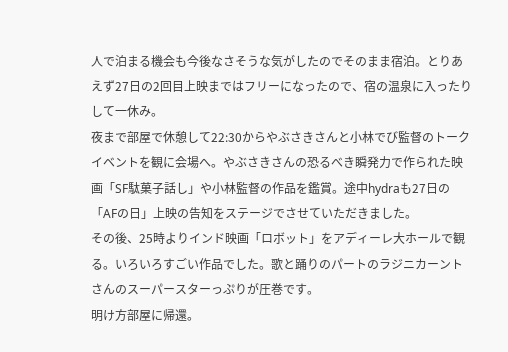人で泊まる機会も今後なさそうな気がしたのでそのまま宿泊。とりあえず27日の2回目上映まではフリーになったので、宿の温泉に入ったりして一休み。
夜まで部屋で休憩して22:30からやぶさきさんと小林でび監督のトークイベントを観に会場へ。やぶさきさんの恐るべき瞬発力で作られた映画「SF駄菓子話し」や小林監督の作品を鑑賞。途中hydraも27日の「AFの日」上映の告知をステージでさせていただきました。
その後、25時よりインド映画「ロボット」をアディーレ大ホールで観る。いろいろすごい作品でした。歌と踊りのパートのラジニカーントさんのスーパースターっぷりが圧巻です。
明け方部屋に帰還。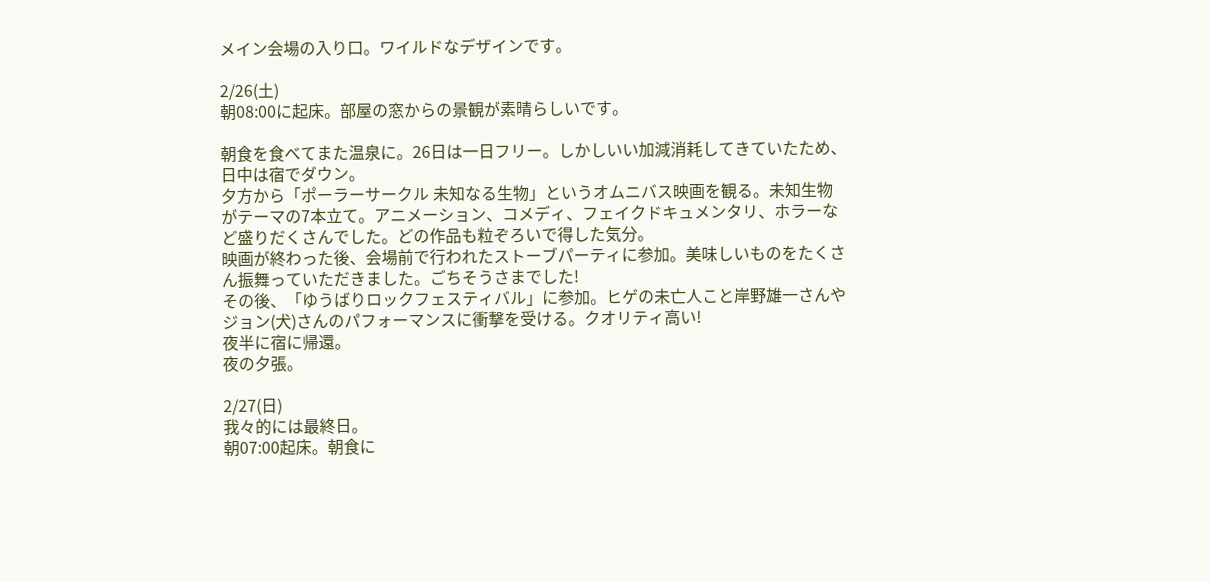メイン会場の入り口。ワイルドなデザインです。

2/26(土)
朝08:00に起床。部屋の窓からの景観が素晴らしいです。

朝食を食べてまた温泉に。26日は一日フリー。しかしいい加減消耗してきていたため、日中は宿でダウン。
夕方から「ポーラーサークル 未知なる生物」というオムニバス映画を観る。未知生物がテーマの7本立て。アニメーション、コメディ、フェイクドキュメンタリ、ホラーなど盛りだくさんでした。どの作品も粒ぞろいで得した気分。
映画が終わった後、会場前で行われたストーブパーティに参加。美味しいものをたくさん振舞っていただきました。ごちそうさまでした!
その後、「ゆうばりロックフェスティバル」に参加。ヒゲの未亡人こと岸野雄一さんやジョン(犬)さんのパフォーマンスに衝撃を受ける。クオリティ高い!
夜半に宿に帰還。
夜の夕張。

2/27(日)
我々的には最終日。
朝07:00起床。朝食に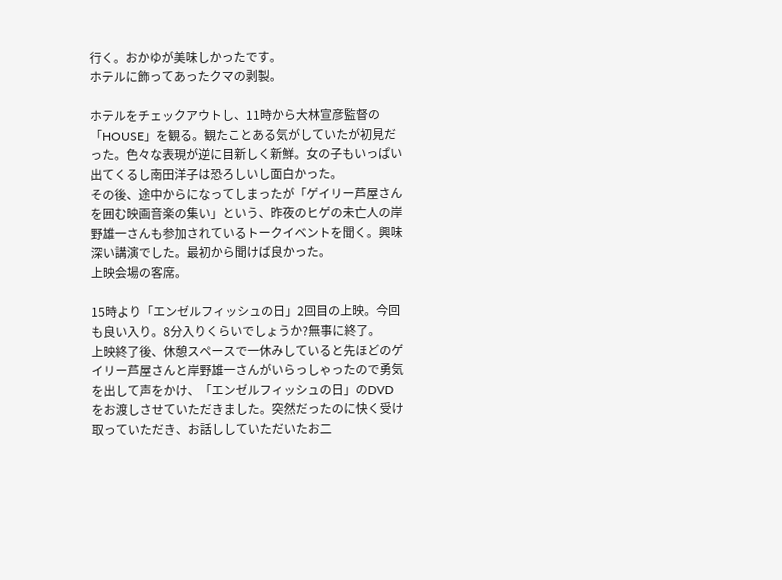行く。おかゆが美味しかったです。
ホテルに飾ってあったクマの剥製。

ホテルをチェックアウトし、11時から大林宣彦監督の「HOUSE」を観る。観たことある気がしていたが初見だった。色々な表現が逆に目新しく新鮮。女の子もいっぱい出てくるし南田洋子は恐ろしいし面白かった。
その後、途中からになってしまったが「ゲイリー芦屋さんを囲む映画音楽の集い」という、昨夜のヒゲの未亡人の岸野雄一さんも参加されているトークイベントを聞く。興味深い講演でした。最初から聞けば良かった。
上映会場の客席。

15時より「エンゼルフィッシュの日」2回目の上映。今回も良い入り。8分入りくらいでしょうか?無事に終了。
上映終了後、休憩スペースで一休みしていると先ほどのゲイリー芦屋さんと岸野雄一さんがいらっしゃったので勇気を出して声をかけ、「エンゼルフィッシュの日」のDVDをお渡しさせていただきました。突然だったのに快く受け取っていただき、お話ししていただいたお二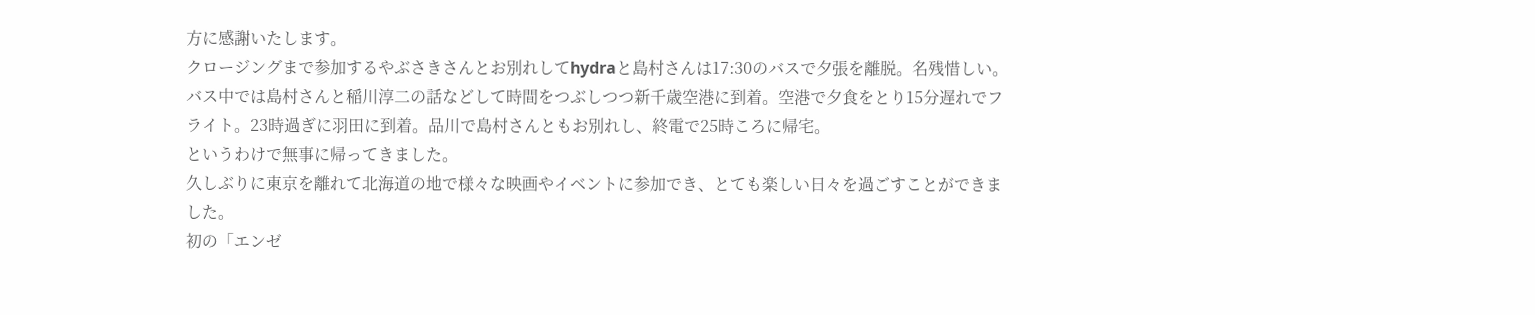方に感謝いたします。
クロージングまで参加するやぶさきさんとお別れしてhydraと島村さんは17:30のバスで夕張を離脱。名残惜しい。
バス中では島村さんと稲川淳二の話などして時間をつぶしつつ新千歳空港に到着。空港で夕食をとり15分遅れでフライト。23時過ぎに羽田に到着。品川で島村さんともお別れし、終電で25時ころに帰宅。
というわけで無事に帰ってきました。
久しぶりに東京を離れて北海道の地で様々な映画やイベントに参加でき、とても楽しい日々を過ごすことができました。
初の「エンゼ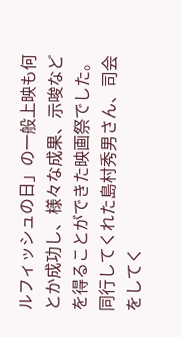ルフィッシュの日」の一般上映も何とか成功し、様々な成果、示唆などを得ることができた映画祭でした。
同行してくれた島村秀男さん、司会をしてく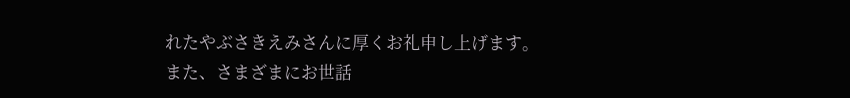れたやぶさきえみさんに厚くお礼申し上げます。
また、さまざまにお世話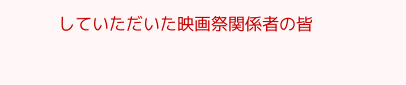していただいた映画祭関係者の皆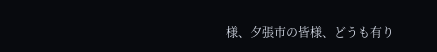様、夕張市の皆様、どうも有り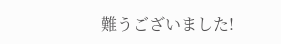難うございました!